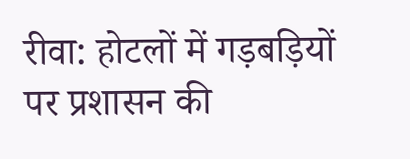रीवा: होटलों में गड़बड़ियों पर प्रशासन की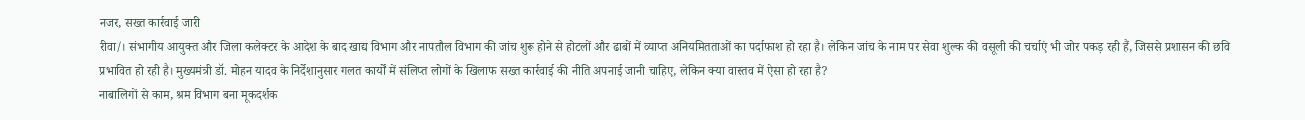नजर, सख्त कार्रवाई जारी
रीवा/। संभागीय आयुक्त और जिला कलेक्टर के आदेश के बाद खाद्य विभाग और नापतौल विभाग की जांच शुरू होने से होटलों और ढाबों में व्याप्त अनियमितताओं का पर्दाफाश हो रहा है। लेकिन जांच के नाम पर सेवा शुल्क की वसूली की चर्चाएं भी जोर पकड़ रही हैं, जिससे प्रशासन की छवि प्रभावित हो रही है। मुख्यमंत्री डॉ. मोहन यादव के निर्देशानुसार गलत कार्यों में संलिप्त लोगों के खिलाफ सख्त कार्रवाई की नीति अपनाई जानी चाहिए, लेकिन क्या वास्तव में ऐसा हो रहा है?
नाबालिगों से काम, श्रम विभाग बना मूकदर्शक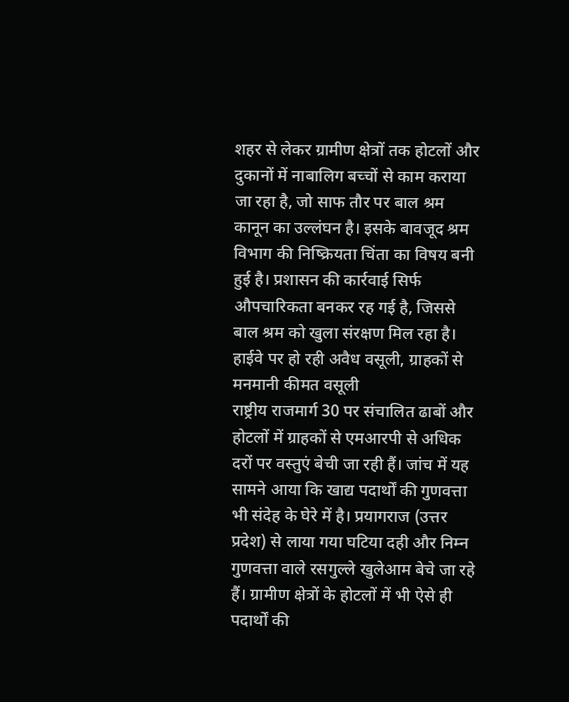शहर से लेकर ग्रामीण क्षेत्रों तक होटलों और दुकानों में नाबालिग बच्चों से काम कराया जा रहा है, जो साफ तौर पर बाल श्रम कानून का उल्लंघन है। इसके बावजूद श्रम विभाग की निष्क्रियता चिंता का विषय बनी हुई है। प्रशासन की कार्रवाई सिर्फ औपचारिकता बनकर रह गई है, जिससे बाल श्रम को खुला संरक्षण मिल रहा है।
हाईवे पर हो रही अवैध वसूली, ग्राहकों से मनमानी कीमत वसूली
राष्ट्रीय राजमार्ग 30 पर संचालित ढाबों और होटलों में ग्राहकों से एमआरपी से अधिक दरों पर वस्तुएं बेची जा रही हैं। जांच में यह सामने आया कि खाद्य पदार्थों की गुणवत्ता भी संदेह के घेरे में है। प्रयागराज (उत्तर प्रदेश) से लाया गया घटिया दही और निम्न गुणवत्ता वाले रसगुल्ले खुलेआम बेचे जा रहे हैं। ग्रामीण क्षेत्रों के होटलों में भी ऐसे ही पदार्थों की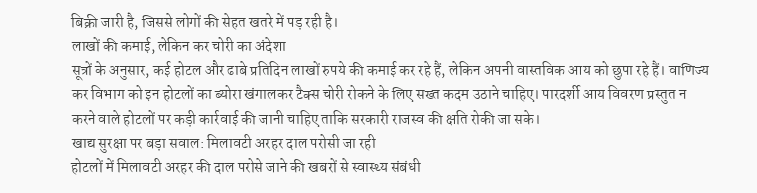बिक्री जारी है, जिससे लोगों की सेहत खतरे में पड़ रही है।
लाखों की कमाई, लेकिन कर चोरी का अंदेशा
सूत्रों के अनुसार, कई होटल और ढाबे प्रतिदिन लाखों रुपये की कमाई कर रहे हैं, लेकिन अपनी वास्तविक आय को छुपा रहे हैं। वाणिज्य कर विभाग को इन होटलों का ब्योरा खंगालकर टैक्स चोरी रोकने के लिए सख्त कदम उठाने चाहिए। पारदर्शी आय विवरण प्रस्तुत न करने वाले होटलों पर कड़ी कार्रवाई की जानी चाहिए ताकि सरकारी राजस्व की क्षति रोकी जा सके।
खाद्य सुरक्षा पर बड़ा सवाल: मिलावटी अरहर दाल परोसी जा रही
होटलों में मिलावटी अरहर की दाल परोसे जाने की खबरों से स्वास्थ्य संबंधी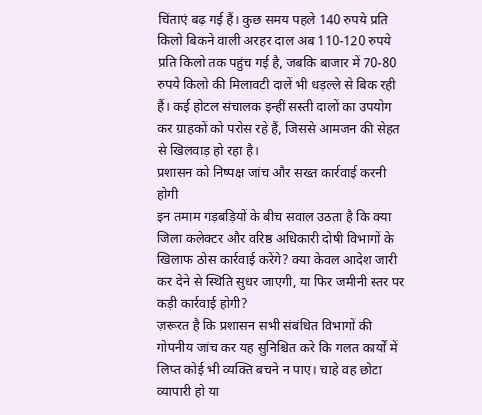चिंताएं बढ़ गई हैं। कुछ समय पहले 140 रुपये प्रति किलो बिकने वाली अरहर दाल अब 110-120 रुपये प्रति किलो तक पहुंच गई है, जबकि बाजार में 70-80 रुपये किलो की मिलावटी दालें भी धड़ल्ले से बिक रही हैं। कई होटल संचालक इन्हीं सस्ती दालों का उपयोग कर ग्राहकों को परोस रहे हैं, जिससे आमजन की सेहत से खिलवाड़ हो रहा है।
प्रशासन को निष्पक्ष जांच और सख्त कार्रवाई करनी होगी
इन तमाम गड़बड़ियों के बीच सवाल उठता है कि क्या जिला कलेक्टर और वरिष्ठ अधिकारी दोषी विभागों के खिलाफ ठोस कार्रवाई करेंगे? क्या केवल आदेश जारी कर देने से स्थिति सुधर जाएगी, या फिर जमीनी स्तर पर कड़ी कार्रवाई होगी?
ज़रूरत है कि प्रशासन सभी संबंधित विभागों की गोपनीय जांच कर यह सुनिश्चित करे कि गलत कार्यों में लिप्त कोई भी व्यक्ति बचने न पाए। चाहे वह छोटा व्यापारी हो या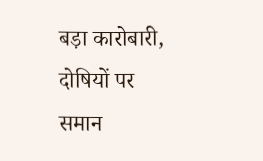बड़ा कारोबारी, दोषियों पर समान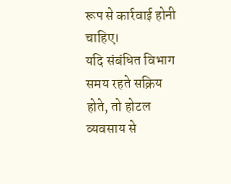रूप से कार्रवाई होनी चाहिए।
यदि संबंधित विभाग समय रहते सक्रिय होते, तो होटल व्यवसाय से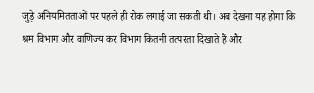जुड़े अनियमितताओं पर पहले ही रोक लगाई जा सकती थी। अब देखना यह होगा कि श्रम विभाग और वाणिज्य कर विभाग कितनी तत्परता दिखाते हैं और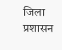जिला प्रशासन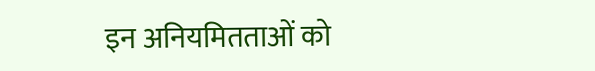इन अनियमितताओं को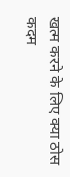खत्म करने के लिए क्या ठोस कदम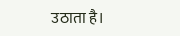उठाता है।